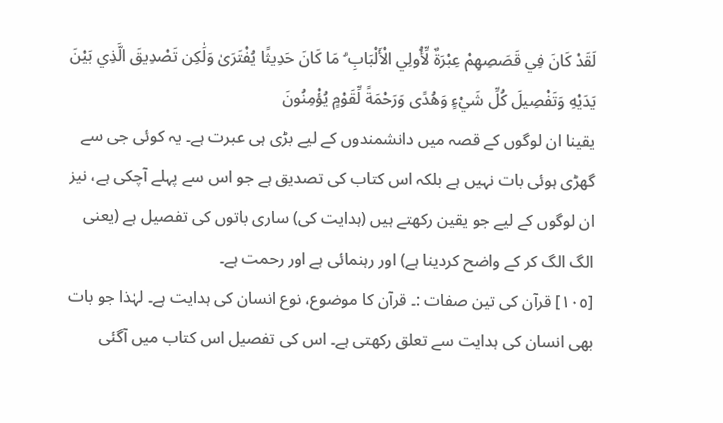لَقَدْ كَانَ فِي قَصَصِهِمْ عِبْرَةٌ لِّأُولِي الْأَلْبَابِ ۗ مَا كَانَ حَدِيثًا يُفْتَرَىٰ وَلَٰكِن تَصْدِيقَ الَّذِي بَيْنَ يَدَيْهِ وَتَفْصِيلَ كُلِّ شَيْءٍ وَهُدًى وَرَحْمَةً لِّقَوْمٍ يُؤْمِنُونَ
یقینا ان لوگوں کے قصہ میں دانشمندوں کے لیے بڑی ہی عبرت ہے۔ یہ کوئی جی سے گھڑی ہوئی بات نہیں ہے بلکہ اس کتاب کی تصدیق ہے جو اس سے پہلے آچکی ہے، نیز ان لوگوں کے لیے جو یقین رکھتے ہیں (ہدایت کی) ساری باتوں کی تفصیل ہے (یعنی الگ الگ کر کے واضح کردینا ہے) اور رہنمائی ہے اور رحمت ہے۔
[١٠٥] قرآن کی تین صفات :۔ قرآن کا موضوع، نوع انسان کی ہدایت ہے۔ لہٰذا جو بات بھی انسان کی ہدایت سے تعلق رکھتی ہے۔ اس کی تفصیل اس کتاب میں آگئی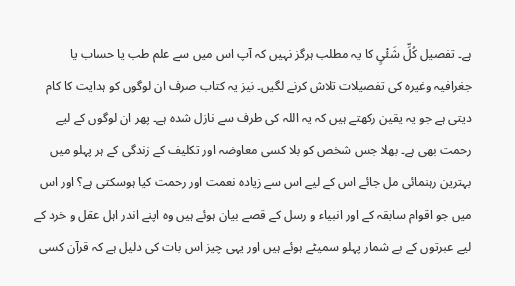ہے۔ تفصیل کُلِّ شَئْیٍ کا یہ مطلب ہرگز نہیں کہ آپ اس میں سے علم طب یا حساب یا جغرافیہ وغیرہ کی تفصیلات تلاش کرنے لگیں۔ نیز یہ کتاب صرف ان لوگوں کو ہدایت کا کام دیتی ہے جو یہ یقین رکھتے ہیں کہ یہ اللہ کی طرف سے نازل شدہ ہے۔ پھر ان لوگوں کے لیے رحمت بھی ہے۔ بھلا جس شخص کو بلا کسی معاوضہ اور تکلیف کے زندگی کے ہر پہلو میں بہترین رہنمائی مل جائے اس کے لیے اس سے زیادہ نعمت اور رحمت کیا ہوسکتی ہے؟ اور اس میں جو اقوام سابقہ کے اور انبیاء و رسل کے قصے بیان ہوئے ہیں وہ اپنے اندر اہل عقل و خرد کے لیے عبرتوں کے بے شمار پہلو سمیٹے ہوئے ہیں اور یہی چیز اس بات کی دلیل ہے کہ قرآن کسی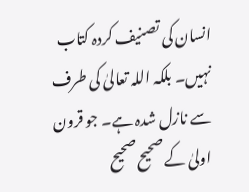انسان کی تصنیف کردہ کتاب نہیں۔ بلکہ اللہ تعالیٰ کی طرف سے نازل شدہ ہے۔ جو قرون اولیٰ کے صحیح صحیح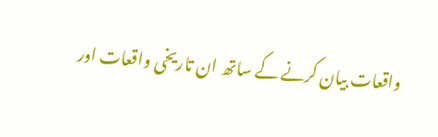واقعات بیان کرنے کے ساتھ ان تاریخی واقعات اور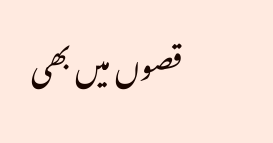قصوں میں بھی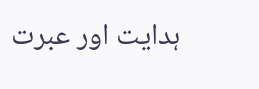ہدایت اور عبرت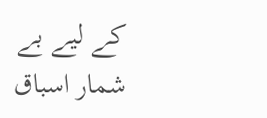کے لیے بے شمار اسباق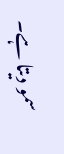سمو دیتا ہے۔